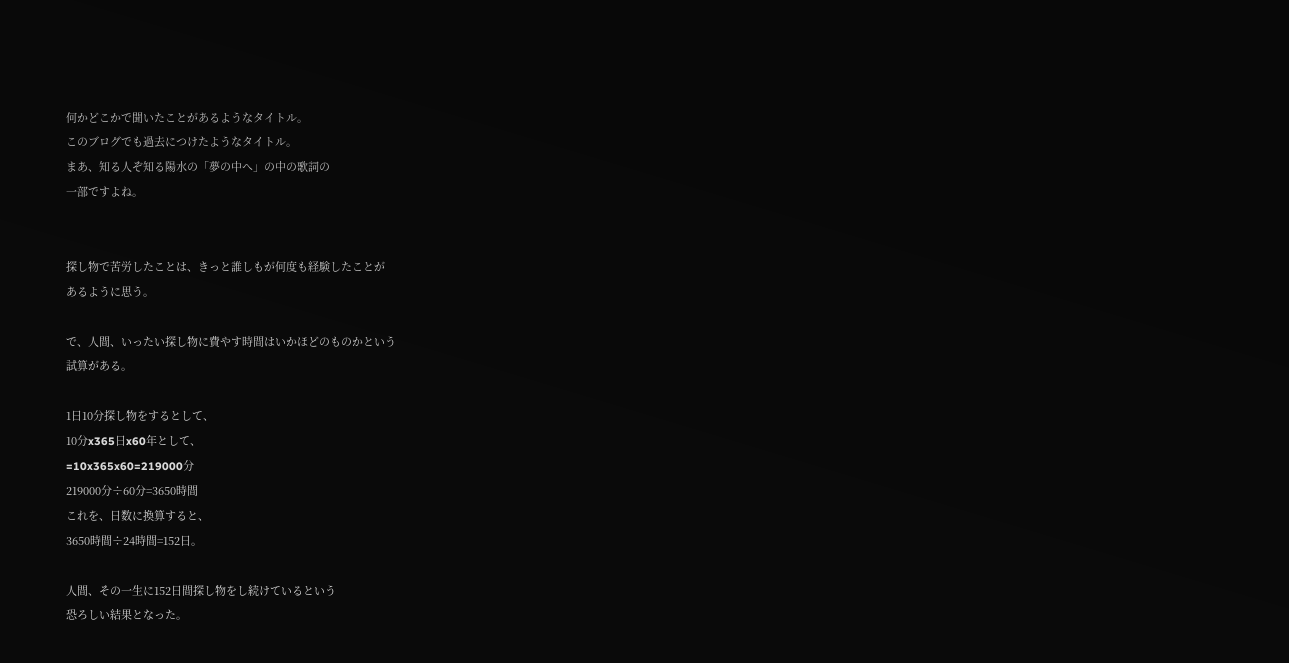何かどこかで聞いたことがあるようなタイトル。
このブログでも過去につけたようなタイトル。
まあ、知る人ぞ知る陽水の「夢の中へ」の中の歌詞の
一部ですよね。


探し物で苦労したことは、きっと誰しもが何度も経験したことが
あるように思う。

で、人間、いったい探し物に費やす時間はいかほどのものかという
試算がある。

1日10分探し物をするとして、
10分x365日x60年として、
=10x365x60=219000分
219000分÷60分=3650時間
これを、日数に換算すると、
3650時間÷24時間=152日。

人間、その一生に152日間探し物をし続けているという
恐ろしい結果となった。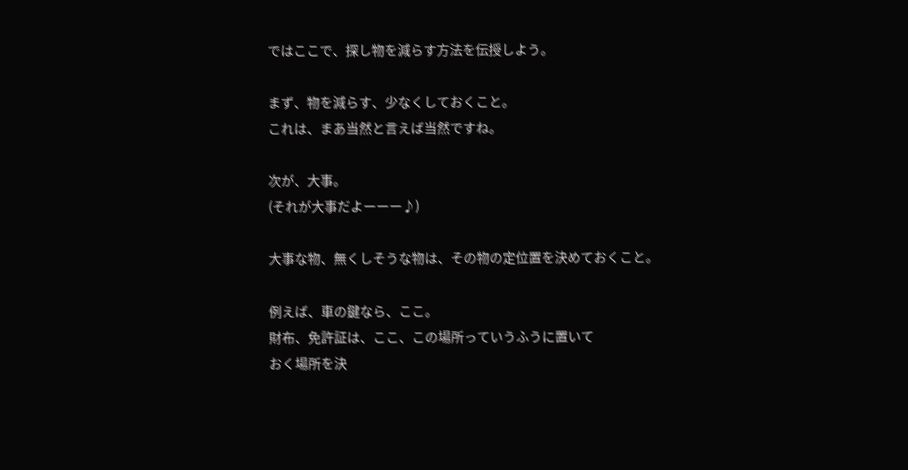ではここで、探し物を減らす方法を伝授しよう。

まず、物を減らす、少なくしておくこと。
これは、まあ当然と言えば当然ですね。

次が、大事。
(それが大事だよーーー♪)

大事な物、無くしそうな物は、その物の定位置を決めておくこと。

例えば、車の鍵なら、ここ。
財布、免許証は、ここ、この場所っていうふうに置いて
おく場所を決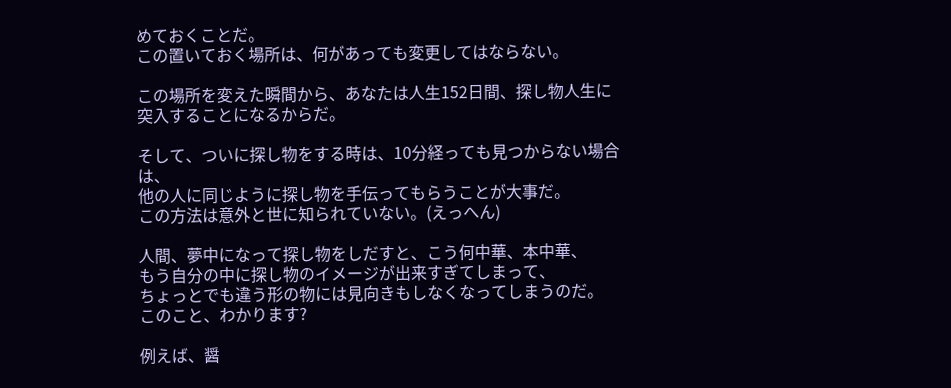めておくことだ。
この置いておく場所は、何があっても変更してはならない。

この場所を変えた瞬間から、あなたは人生152日間、探し物人生に
突入することになるからだ。

そして、ついに探し物をする時は、10分経っても見つからない場合は、
他の人に同じように探し物を手伝ってもらうことが大事だ。
この方法は意外と世に知られていない。(えっへん)

人間、夢中になって探し物をしだすと、こう何中華、本中華、
もう自分の中に探し物のイメージが出来すぎてしまって、
ちょっとでも違う形の物には見向きもしなくなってしまうのだ。
このこと、わかります?

例えば、醤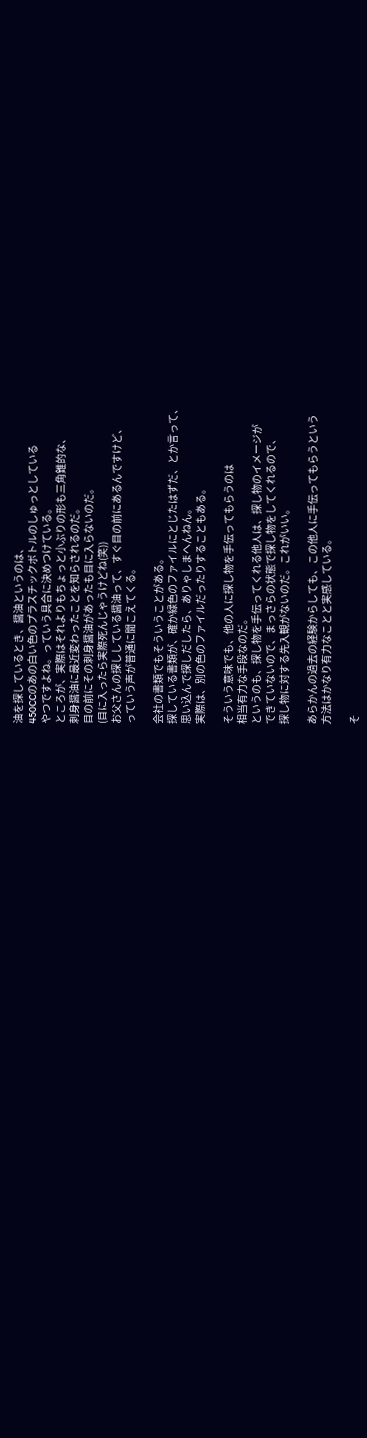油を探しているとき、醤油というのは、
450CCのあの白い色のプラスチックボトルのしゅっとしている
やつですよね。っていう具合に決めつけている。
ところが、実際はそれよりもちょっと小ぶりの形も三角錐的な、
刺身醤油に最近変わったことを知らされるのだ。
目の前にその刺身醤油があったも目に入らないのだ。
(目に入ったら実際死んじゃうけどね(笑))
お父さんの探ししている醤油って、すぐ目の前にあるんですけど、
っていう声が普通に聞こえてくる。

会社の書類でもそういうことがある。
探している書類が、確か緑色のファイルにとじたはずだ、とか言って、
思い込んで探しだしたら、ありゃしまへんねん。
実際は、別の色のファイルだったりすることもある。

そういう意味でも、他の人に探し物を手伝ってもらうのは
相当有力な手段なのだ。
というのも、探し物を手伝ってくれる他人は、探し物のイメージが
できていないので、まっさらの状態で探し物をしてくれるので、
探し物に対する先入観がないのだ。これがいい。

あらかんの過去の経験からしても、この他人に手伝ってもらうという
方法はかなり有力なことと実感している。

そ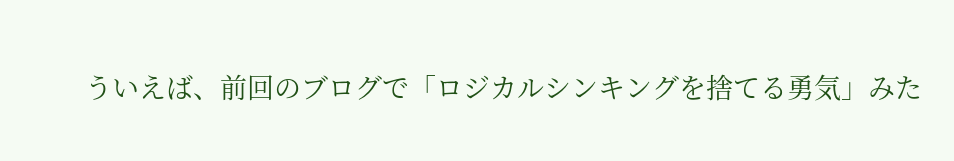ういえば、前回のブログで「ロジカルシンキングを捨てる勇気」みた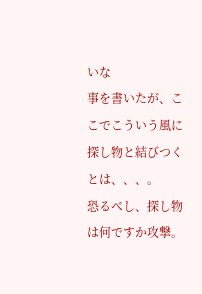いな
事を書いたが、ここでこういう風に探し物と結びつくとは、、、。
恐るべし、探し物は何ですか攻撃。